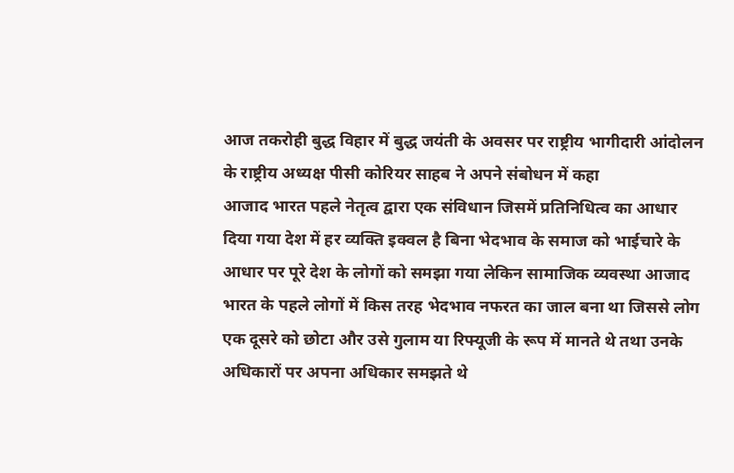आज तकरोही बुद्ध विहार में बुद्ध जयंती के अवसर पर राष्ट्रीय भागीदारी आंदोलन के राष्ट्रीय अध्यक्ष पीसी कोरियर साहब ने अपने संबोधन में कहा
आजाद भारत पहले नेतृत्व द्वारा एक संविधान जिसमें प्रतिनिधित्व का आधार दिया गया देश में हर व्यक्ति इक्वल है बिना भेदभाव के समाज को भाईचारे के आधार पर पूरे देश के लोगों को समझा गया लेकिन सामाजिक व्यवस्था आजाद भारत के पहले लोगों में किस तरह भेदभाव नफरत का जाल बना था जिससे लोग एक दूसरे को छोटा और उसे गुलाम या रिफ्यूजी के रूप में मानते थे तथा उनके अधिकारों पर अपना अधिकार समझते थे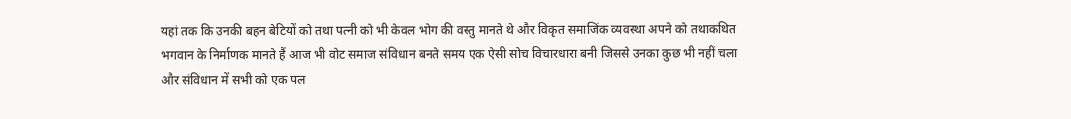यहां तक कि उनकी बहन बेटियों को तथा पत्नी को भी केवल भोग की वस्तु मानते थे और विकृत समाजिंक व्यवस्था अपने को तथाकथित भगवान के निर्माणक मानते हैं आज भी वोट समाज संविधान बनते समय एक ऐसी सोच विचारधारा बनी जिससे उनका कुछ भी नहीं चला और संविधान में सभी को एक पल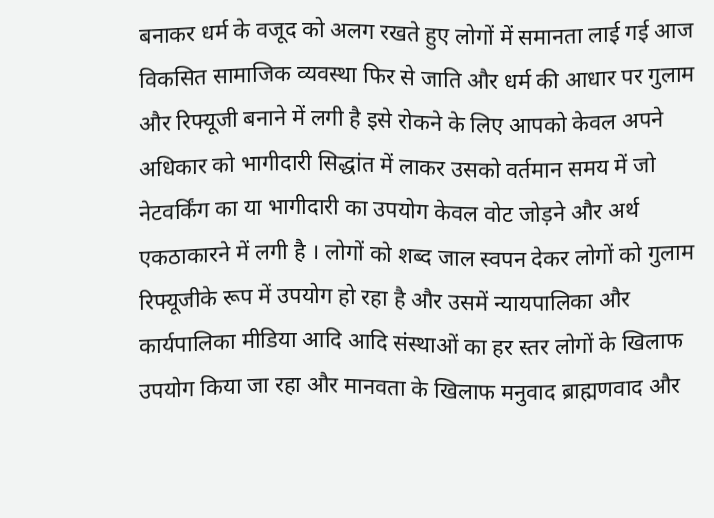बनाकर धर्म के वजूद को अलग रखते हुए लोगों में समानता लाई गई आज विकसित सामाजिक व्यवस्था फिर से जाति और धर्म की आधार पर गुलाम और रिफ्यूजी बनाने में लगी है इसे रोकने के लिए आपको केवल अपने अधिकार को भागीदारी सिद्धांत में लाकर उसको वर्तमान समय में जो नेटवर्किंग का या भागीदारी का उपयोग केवल वोट जोड़ने और अर्थ एकठाकारने में लगी है । लोगों को शब्द जाल स्वपन देकर लोगों को गुलाम रिफ्यूजीके रूप में उपयोग हो रहा है और उसमें न्यायपालिका और कार्यपालिका मीडिया आदि आदि संस्थाओं का हर स्तर लोगों के खिलाफ उपयोग किया जा रहा और मानवता के खिलाफ मनुवाद ब्राह्मणवाद और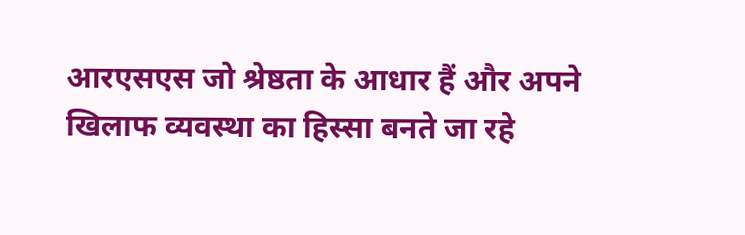आरएसएस जो श्रेष्ठता के आधार हैं और अपने खिलाफ व्यवस्था का हिस्सा बनते जा रहे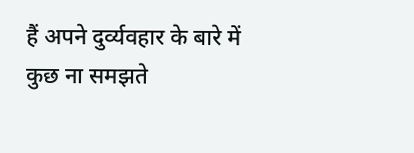हैं अपने दुर्व्यवहार के बारे में कुछ ना समझते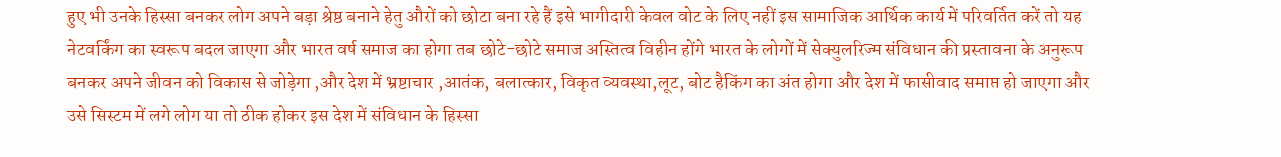हुए भी उनके हिस्सा बनकर लोग अपने बड़ा श्रेष्ठ बनाने हेतु औरों को छोटा बना रहे हैं इसे भागीदारी केवल वोट के लिए नहीं इस सामाजिक आर्थिक कार्य में परिवर्तित करें तो यह नेटवर्किंग का स्वरूप बदल जाएगा और भारत वर्ष समाज का होगा तब छोटे-छोटे समाज अस्तित्व विहीन होंगे भारत के लोगों में सेक्युलरिज्म संविधान की प्रस्तावना के अनुरूप बनकर अपने जीवन को विकास से जोड़ेगा ,और देश में भ्रष्टाचार ,आतंक, बलात्कार, विकृत व्यवस्था,लूट, बोट हैकिंग का अंत होगा और देश में फासीवाद समाप्त हो जाएगा और उसे सिस्टम में लगे लोग या तो ठीक होकर इस देश में संविधान के हिस्सा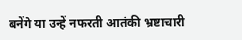बनेंगे या उन्हें नफरती आतंकी भ्रष्टाचारी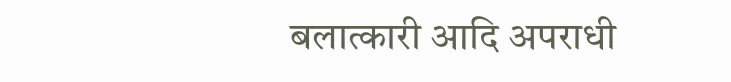बलात्कारी आदि अपराधी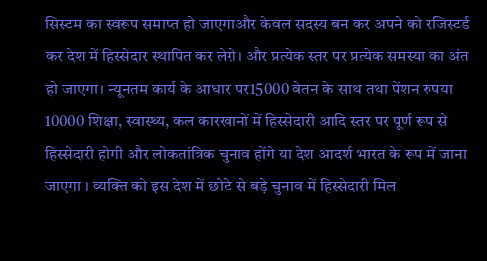सिस्टम का स्वरूप समाप्त हो जाएगाऔर केवल सदस्य बन कर अपने को रजिस्टर्ड कर देश में हिस्सेदार स्थापित कर लेग़े। और प्रत्येक स्तर पर प्रत्येक समस्या का अंत हो जाएगा। न्यूनतम कार्य के आधार पर15000 वेतन के साथ तथा पेंशन रुपया 10000 शिक्षा, स्वास्थ्य, कल कारखानों में हिस्सेदारी आदि स्तर पर पूर्ण रूप से हिस्सेदारी होगी और लोकतांत्रिक चुनाव होंगे या देश आदर्श भारत के रूप में जाना जाएगा । व्यक्ति को इस देश में छोटे से बड़े चुनाव में हिस्सेदारी मिल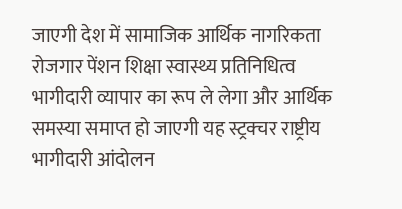जाएगी देश में सामाजिक आर्थिक नागरिकता रोजगार पेंशन शिक्षा स्वास्थ्य प्रतिनिधित्व भागीदारी व्यापार का रूप ले लेगा और आर्थिक समस्या समाप्त हो जाएगी यह स्ट्रक्चर राष्ट्रीय भागीदारी आंदोलन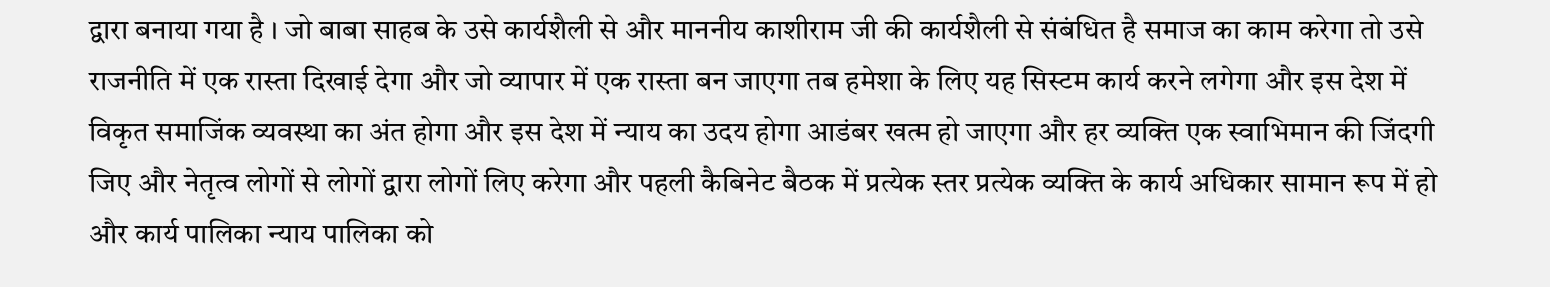द्वारा बनाया गया है । जो बाबा साहब के उसे कार्यशैली से और माननीय काशीराम जी की कार्यशैली से संबंधित है समाज का काम करेगा तो उसे राजनीति में एक रास्ता दिखाई देगा और जो व्यापार में एक रास्ता बन जाएगा तब हमेशा के लिए यह सिस्टम कार्य करने लगेगा और इस देश में विकृत समाजिंक व्यवस्था का अंत होगा और इस देश में न्याय का उदय होगा आडंबर खत्म हो जाएगा और हर व्यक्ति एक स्वाभिमान की जिंदगी जिए और नेतृत्व लोगों से लोगों द्वारा लोगों लिए करेगा और पहली कैबिनेट बैठक में प्रत्येक स्तर प्रत्येक व्यक्ति के कार्य अधिकार सामान रूप में हो और कार्य पालिका न्याय पालिका को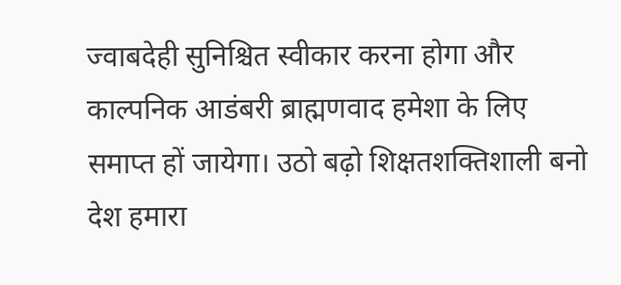ज्वाबदेही सुनिश्चित स्वीकार करना होगा और काल्पनिक आडंबरी ब्राह्मणवाद हमेशा के लिए समाप्त हों जायेगा। उठो बढ़ो शिक्षतशक्तिशाली बनो देश हमारा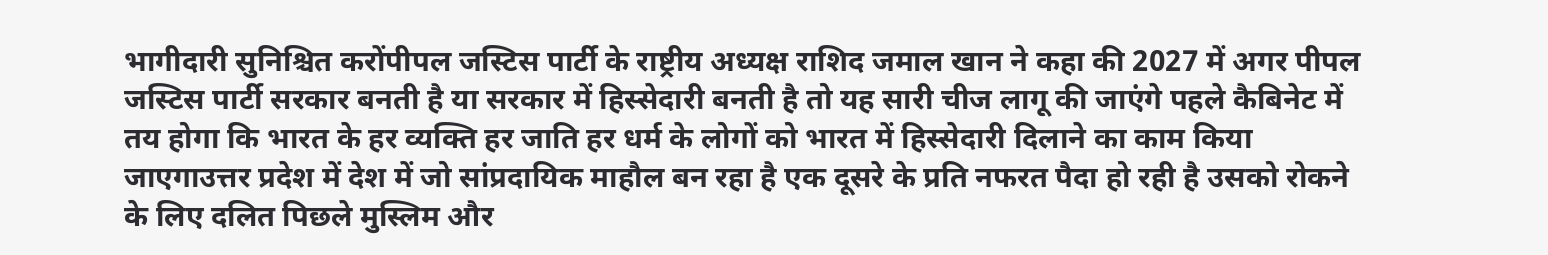भागीदारी सुनिश्चित करोंपीपल जस्टिस पार्टी के राष्ट्रीय अध्यक्ष राशिद जमाल खान ने कहा की 2027 में अगर पीपल जस्टिस पार्टी सरकार बनती है या सरकार में हिस्सेदारी बनती है तो यह सारी चीज लागू की जाएंगे पहले कैबिनेट में तय होगा कि भारत के हर व्यक्ति हर जाति हर धर्म के लोगों को भारत में हिस्सेदारी दिलाने का काम किया जाएगाउत्तर प्रदेश में देश में जो सांप्रदायिक माहौल बन रहा है एक दूसरे के प्रति नफरत पैदा हो रही है उसको रोकने के लिए दलित पिछले मुस्लिम और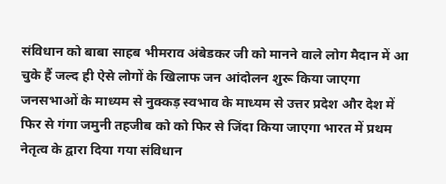संविधान को बाबा साहब भीमराव अंबेडकर जी को मानने वाले लोग मैदान में आ चुके हैं जल्द ही ऐसे लोगों के खिलाफ जन आंदोलन शुरू किया जाएगा जनसभाओं के माध्यम से नुक्कड़ स्वभाव के माध्यम से उत्तर प्रदेश और देश में फिर से गंगा जमुनी तहजीब को को फिर से जिंदा किया जाएगा भारत में प्रथम नेतृत्व के द्वारा दिया गया संविधान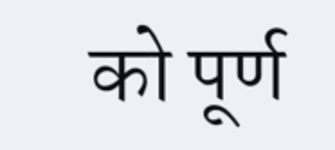को पूर्ण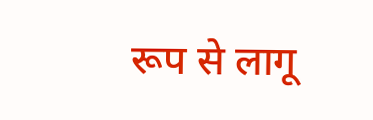रूप से लागू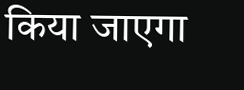किया जाएगा